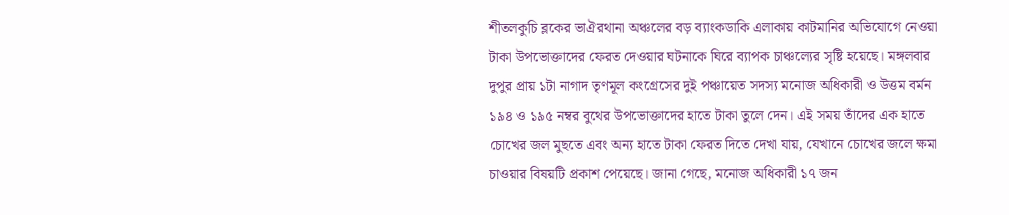শীতলকুচি ব্লকের ভাঐরথানা অঞ্চলের বড় ব্যাংকডাকি এলাকায় কাটমানির অভিযোগে নেওয়া টাকা উপভোক্তাদের ফেরত দেওয়ার ঘটনাকে ঘিরে ব্যাপক চাঞ্চল্যের সৃষ্টি হয়েছে। মঙ্গলবার দুপুর প্রায় ১টা নাগাদ তৃণমূল কংগ্রেসের দুই পঞ্চায়েত সদস্য মনোজ অধিকারী ও উত্তম বর্মন ১৯৪ ও ১৯৫ নম্বর বুথের উপভোক্তাদের হাতে টাকা তুলে দেন। এই সময় তাঁদের এক হাতে চোখের জল মুছতে এবং অন্য হাতে টাকা ফেরত দিতে দেখা যায়, যেখানে চোখের জলে ক্ষমা চাওয়ার বিষয়টি প্রকাশ পেয়েছে। জানা গেছে, মনোজ অধিকারী ১৭ জন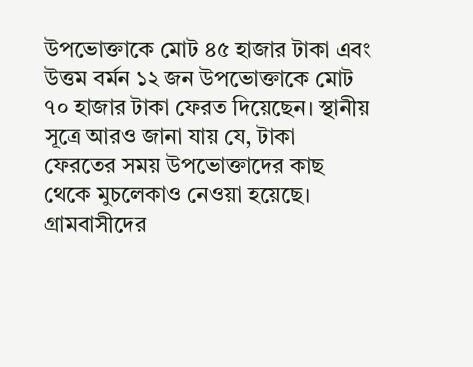উপভোক্তাকে মোট ৪৫ হাজার টাকা এবং উত্তম বর্মন ১২ জন উপভোক্তাকে মোট ৭০ হাজার টাকা ফেরত দিয়েছেন। স্থানীয় সূত্রে আরও জানা যায় যে, টাকা ফেরতের সময় উপভোক্তাদের কাছ থেকে মুচলেকাও নেওয়া হয়েছে। গ্রামবাসীদের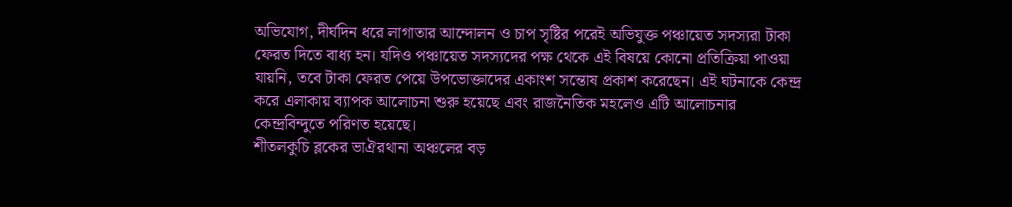অভিযোগ, দীর্ঘদিন ধরে লাগাতার আন্দোলন ও চাপ সৃষ্টির পরেই অভিযুক্ত পঞ্চায়েত সদস্যরা টাকা ফেরত দিতে বাধ্য হন। যদিও পঞ্চায়েত সদস্যদের পক্ষ থেকে এই বিষয়ে কোনো প্রতিক্রিয়া পাওয়া যায়নি, তবে টাকা ফেরত পেয়ে উপভোক্তাদের একাংশ সন্তোষ প্রকাশ করেছেন। এই ঘটনাকে কেন্দ্র করে এলাকায় ব্যাপক আলোচনা শুরু হয়েছে এবং রাজনৈতিক মহলেও এটি আলোচনার কেন্দ্রবিন্দুতে পরিণত হয়েছে।
শীতলকুচি ব্লকের ভাঐরথানা অঞ্চলের বড়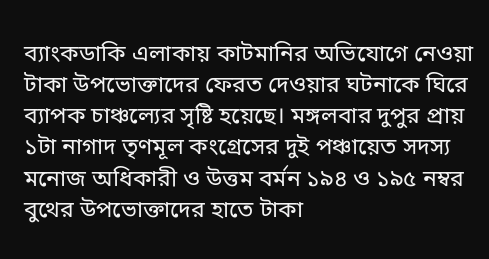ব্যাংকডাকি এলাকায় কাটমানির অভিযোগে নেওয়া টাকা উপভোক্তাদের ফেরত দেওয়ার ঘটনাকে ঘিরে ব্যাপক চাঞ্চল্যের সৃষ্টি হয়েছে। মঙ্গলবার দুপুর প্রায় ১টা নাগাদ তৃণমূল কংগ্রেসের দুই পঞ্চায়েত সদস্য মনোজ অধিকারী ও উত্তম বর্মন ১৯৪ ও ১৯৫ নম্বর বুথের উপভোক্তাদের হাতে টাকা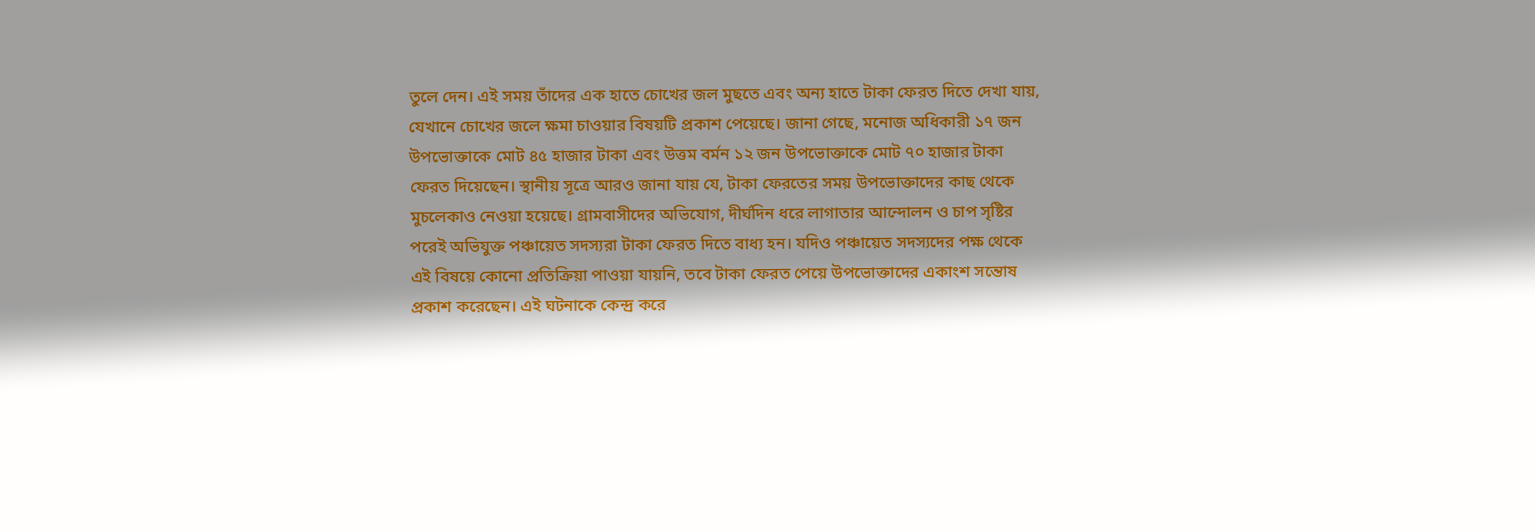তুলে দেন। এই সময় তাঁদের এক হাতে চোখের জল মুছতে এবং অন্য হাতে টাকা ফেরত দিতে দেখা যায়, যেখানে চোখের জলে ক্ষমা চাওয়ার বিষয়টি প্রকাশ পেয়েছে। জানা গেছে, মনোজ অধিকারী ১৭ জন উপভোক্তাকে মোট ৪৫ হাজার টাকা এবং উত্তম বর্মন ১২ জন উপভোক্তাকে মোট ৭০ হাজার টাকা ফেরত দিয়েছেন। স্থানীয় সূত্রে আরও জানা যায় যে, টাকা ফেরতের সময় উপভোক্তাদের কাছ থেকে মুচলেকাও নেওয়া হয়েছে। গ্রামবাসীদের অভিযোগ, দীর্ঘদিন ধরে লাগাতার আন্দোলন ও চাপ সৃষ্টির পরেই অভিযুক্ত পঞ্চায়েত সদস্যরা টাকা ফেরত দিতে বাধ্য হন। যদিও পঞ্চায়েত সদস্যদের পক্ষ থেকে এই বিষয়ে কোনো প্রতিক্রিয়া পাওয়া যায়নি, তবে টাকা ফেরত পেয়ে উপভোক্তাদের একাংশ সন্তোষ প্রকাশ করেছেন। এই ঘটনাকে কেন্দ্র করে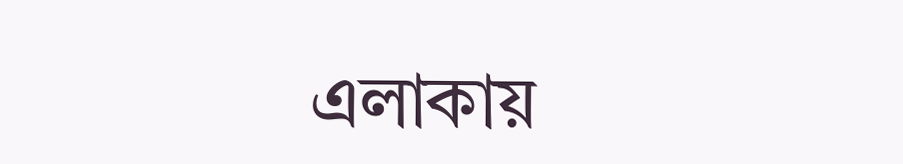এলাকায়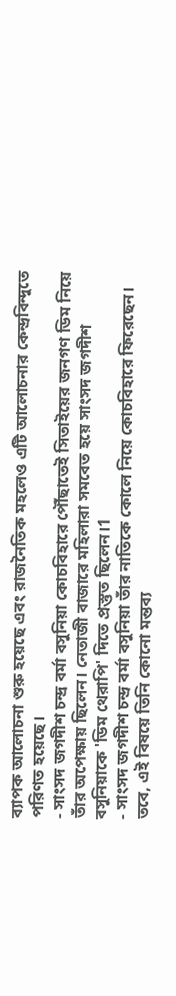ব্যাপক আলোচনা শুরু হয়েছে এবং রাজনৈতিক মহলেও এটি আলোচনার কেন্দ্রবিন্দুতে পরিণত হয়েছে।
- সাংসদ জগদীশ চন্দ্র বর্মা বসুনিয়া কোচবিহারে পৌঁছাতেই সিতাইয়ের জনগণ ডিম নিয়ে তাঁর অপেক্ষায় ছিলেন। নেতাজী বাজারে মহিলারা সমবেত হয়ে সাংসদ জগদীশ বসুনিয়াকে 'ডিম থেরাপি' দিতে প্রস্তুত ছিলেন।1
- সাংসদ জগদীশ চন্দ্র বর্মা বসুনিয়া তাঁর নাতিকে কোলে নিয়ে কোচবিহারে ফিরেছেন। তবে, এই বিষয়ে তিনি কোনো মন্তব্য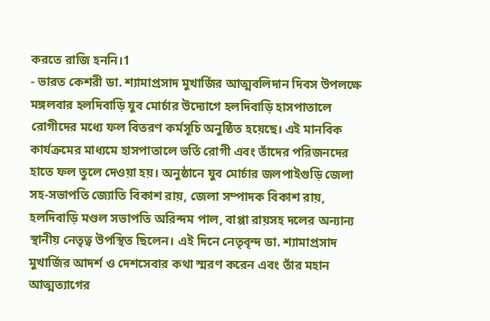করতে রাজি হননি।1
- ভারত কেশরী ডা. শ্যামাপ্রসাদ মুখার্জির আত্মবলিদান দিবস উপলক্ষে মঙ্গলবার হলদিবাড়ি যুব মোর্চার উদ্যোগে হলদিবাড়ি হাসপাতালে রোগীদের মধ্যে ফল বিতরণ কর্মসূচি অনুষ্ঠিত হয়েছে। এই মানবিক কার্যক্রমের মাধ্যমে হাসপাতালে ভর্তি রোগী এবং তাঁদের পরিজনদের হাতে ফল তুলে দেওয়া হয়। অনুষ্ঠানে যুব মোর্চার জলপাইগুড়ি জেলা সহ-সভাপতি জ্যোতি বিকাশ রায়, জেলা সম্পাদক বিকাশ রায়, হলদিবাড়ি মণ্ডল সভাপতি অরিন্দম পাল, বাপ্পা রায়সহ দলের অন্যান্য স্থানীয় নেতৃত্ব উপস্থিত ছিলেন। এই দিনে নেতৃবৃন্দ ডা. শ্যামাপ্রসাদ মুখার্জির আদর্শ ও দেশসেবার কথা স্মরণ করেন এবং তাঁর মহান আত্মত্যাগের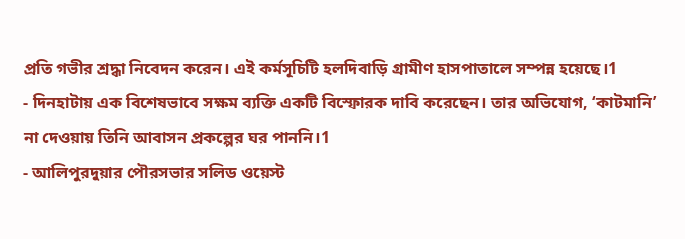প্রতি গভীর শ্রদ্ধা নিবেদন করেন। এই কর্মসূচিটি হলদিবাড়ি গ্রামীণ হাসপাতালে সম্পন্ন হয়েছে।1
- দিনহাটায় এক বিশেষভাবে সক্ষম ব্যক্তি একটি বিস্ফোরক দাবি করেছেন। তার অভিযোগ, ‘কাটমানি’ না দেওয়ায় তিনি আবাসন প্রকল্পের ঘর পাননি।1
- আলিপুরদুয়ার পৌরসভার সলিড ওয়েস্ট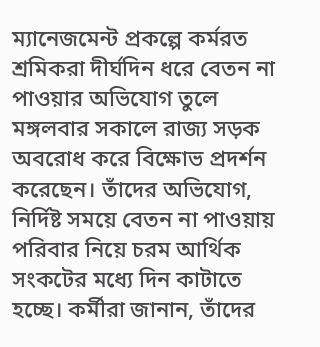ম্যানেজমেন্ট প্রকল্পে কর্মরত শ্রমিকরা দীর্ঘদিন ধরে বেতন না পাওয়ার অভিযোগ তুলে মঙ্গলবার সকালে রাজ্য সড়ক অবরোধ করে বিক্ষোভ প্রদর্শন করেছেন। তাঁদের অভিযোগ, নির্দিষ্ট সময়ে বেতন না পাওয়ায় পরিবার নিয়ে চরম আর্থিক সংকটের মধ্যে দিন কাটাতে হচ্ছে। কর্মীরা জানান, তাঁদের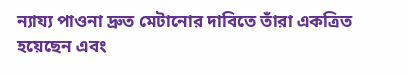ন্যায্য পাওনা দ্রুত মেটানোর দাবিতে তাঁরা একত্রিত হয়েছেন এবং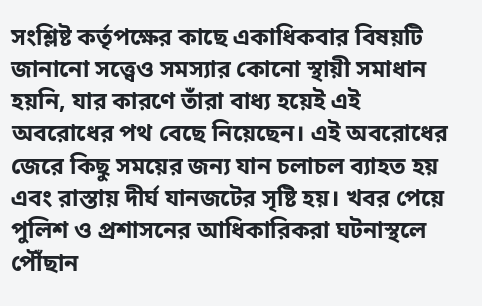সংশ্লিষ্ট কর্তৃপক্ষের কাছে একাধিকবার বিষয়টি জানানো সত্ত্বেও সমস্যার কোনো স্থায়ী সমাধান হয়নি, যার কারণে তাঁরা বাধ্য হয়েই এই অবরোধের পথ বেছে নিয়েছেন। এই অবরোধের জেরে কিছু সময়ের জন্য যান চলাচল ব্যাহত হয় এবং রাস্তায় দীর্ঘ যানজটের সৃষ্টি হয়। খবর পেয়ে পুলিশ ও প্রশাসনের আধিকারিকরা ঘটনাস্থলে পৌঁছান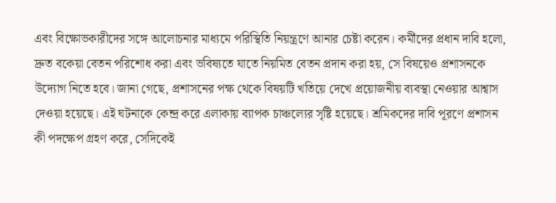এবং বিক্ষোভকারীদের সঙ্গে আলোচনার মাধ্যমে পরিস্থিতি নিয়ন্ত্রণে আনার চেষ্টা করেন। কর্মীদের প্রধান দাবি হলো, দ্রুত বকেয়া বেতন পরিশোধ করা এবং ভবিষ্যতে যাতে নিয়মিত বেতন প্রদান করা হয়, সে বিষয়েও প্রশাসনকে উদ্যোগ নিতে হবে। জানা গেছে, প্রশাসনের পক্ষ থেকে বিষয়টি খতিয়ে দেখে প্রয়োজনীয় ব্যবস্থা নেওয়ার আশ্বাস দেওয়া হয়েছে। এই ঘটনাকে কেন্দ্র করে এলাকায় ব্যাপক চাঞ্চল্যের সৃষ্টি হয়েছে। শ্রমিকদের দাবি পূরণে প্রশাসন কী পদক্ষেপ গ্রহণ করে, সেদিকেই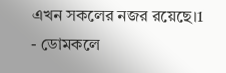এখন সকলের নজর রয়েছে।1
- ডোমকলে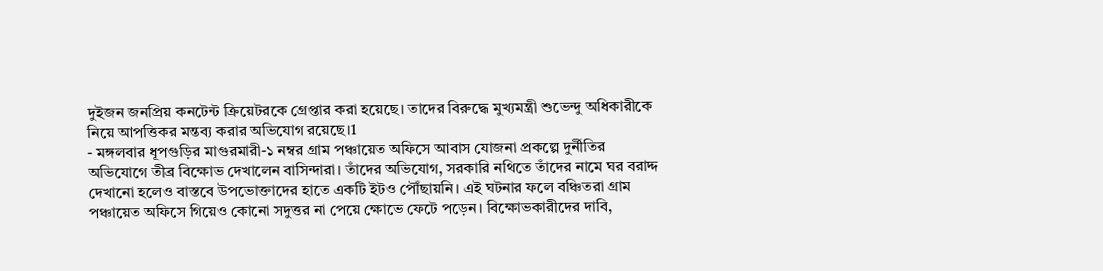দুইজন জনপ্রিয় কনটেন্ট ক্রিয়েটরকে গ্রেপ্তার করা হয়েছে। তাদের বিরুদ্ধে মুখ্যমন্ত্রী শুভেন্দু অধিকারীকে নিয়ে আপত্তিকর মন্তব্য করার অভিযোগ রয়েছে।1
- মঙ্গলবার ধূপগুড়ির মাগুরমারী-১ নম্বর গ্রাম পঞ্চায়েত অফিসে আবাস যোজনা প্রকল্পে দুর্নীতির অভিযোগে তীব্র বিক্ষোভ দেখালেন বাসিন্দারা। তাঁদের অভিযোগ, সরকারি নথিতে তাঁদের নামে ঘর বরাদ্দ দেখানো হলেও বাস্তবে উপভোক্তাদের হাতে একটি ইটও পৌঁছায়নি। এই ঘটনার ফলে বঞ্চিতরা গ্রাম পঞ্চায়েত অফিসে গিয়েও কোনো সদুত্তর না পেয়ে ক্ষোভে ফেটে পড়েন। বিক্ষোভকারীদের দাবি,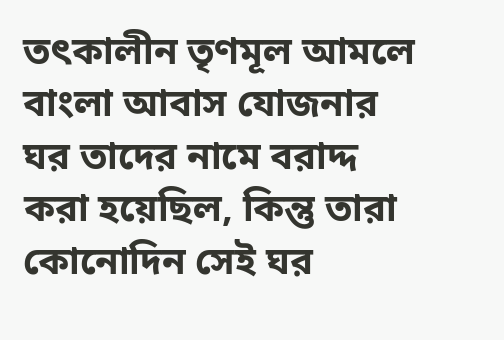তৎকালীন তৃণমূল আমলে বাংলা আবাস যোজনার ঘর তাদের নামে বরাদ্দ করা হয়েছিল, কিন্তু তারা কোনোদিন সেই ঘর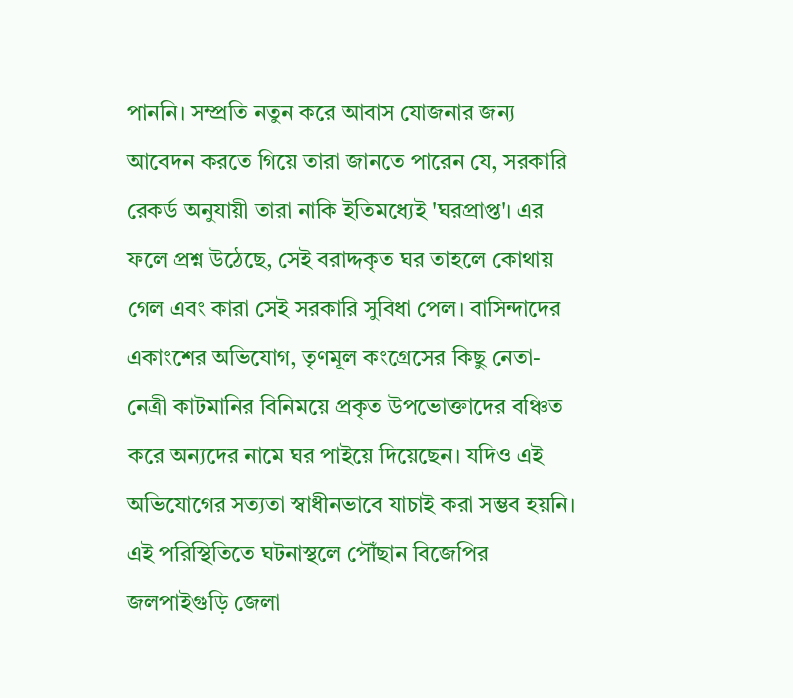পাননি। সম্প্রতি নতুন করে আবাস যোজনার জন্য আবেদন করতে গিয়ে তারা জানতে পারেন যে, সরকারি রেকর্ড অনুযায়ী তারা নাকি ইতিমধ্যেই 'ঘরপ্রাপ্ত'। এর ফলে প্রশ্ন উঠেছে, সেই বরাদ্দকৃত ঘর তাহলে কোথায় গেল এবং কারা সেই সরকারি সুবিধা পেল। বাসিন্দাদের একাংশের অভিযোগ, তৃণমূল কংগ্রেসের কিছু নেতা-নেত্রী কাটমানির বিনিময়ে প্রকৃত উপভোক্তাদের বঞ্চিত করে অন্যদের নামে ঘর পাইয়ে দিয়েছেন। যদিও এই অভিযোগের সত্যতা স্বাধীনভাবে যাচাই করা সম্ভব হয়নি। এই পরিস্থিতিতে ঘটনাস্থলে পৌঁছান বিজেপির জলপাইগুড়ি জেলা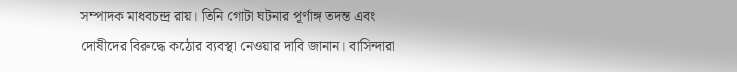সম্পাদক মাধবচন্দ্র রায়। তিনি গোটা ঘটনার পূর্ণাঙ্গ তদন্ত এবং দোষীদের বিরুদ্ধে কঠোর ব্যবস্থা নেওয়ার দাবি জানান। বাসিন্দারা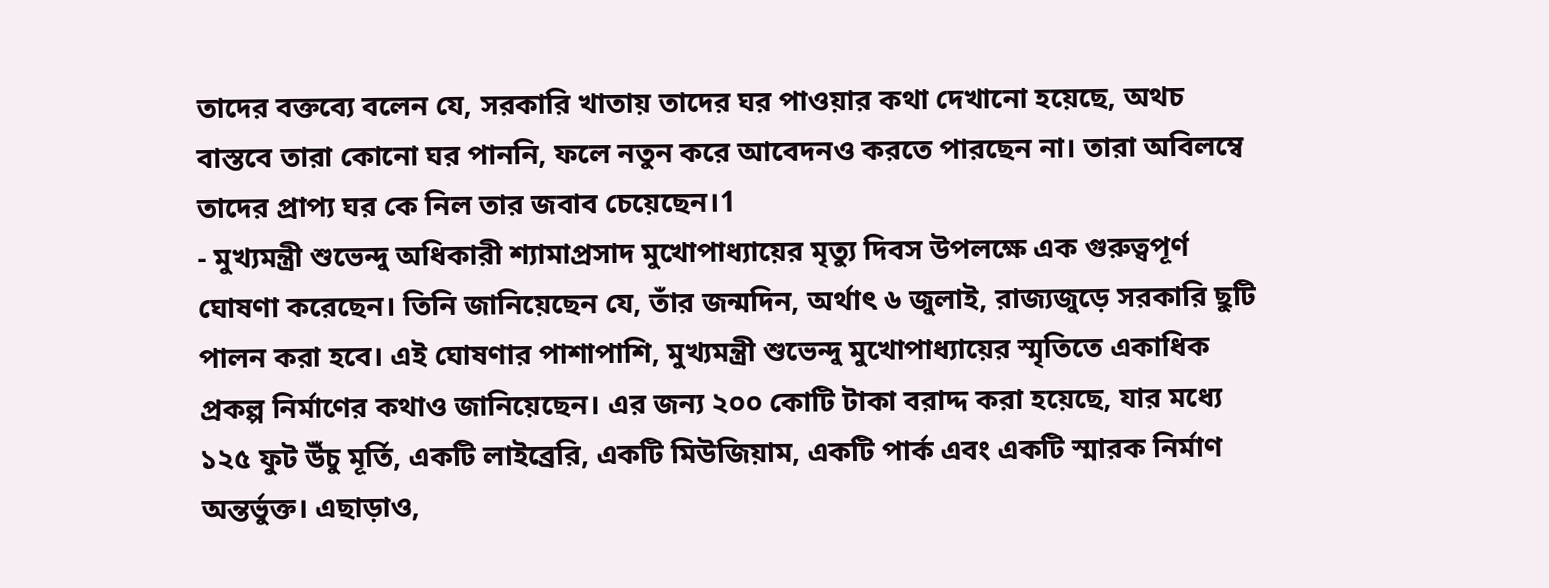তাদের বক্তব্যে বলেন যে, সরকারি খাতায় তাদের ঘর পাওয়ার কথা দেখানো হয়েছে, অথচ বাস্তবে তারা কোনো ঘর পাননি, ফলে নতুন করে আবেদনও করতে পারছেন না। তারা অবিলম্বে তাদের প্রাপ্য ঘর কে নিল তার জবাব চেয়েছেন।1
- মুখ্যমন্ত্রী শুভেন্দু অধিকারী শ্যামাপ্রসাদ মুখোপাধ্যায়ের মৃত্যু দিবস উপলক্ষে এক গুরুত্বপূর্ণ ঘোষণা করেছেন। তিনি জানিয়েছেন যে, তাঁর জন্মদিন, অর্থাৎ ৬ জুলাই, রাজ্যজুড়ে সরকারি ছুটি পালন করা হবে। এই ঘোষণার পাশাপাশি, মুখ্যমন্ত্রী শুভেন্দু মুখোপাধ্যায়ের স্মৃতিতে একাধিক প্রকল্প নির্মাণের কথাও জানিয়েছেন। এর জন্য ২০০ কোটি টাকা বরাদ্দ করা হয়েছে, যার মধ্যে ১২৫ ফুট উঁচু মূর্তি, একটি লাইব্রেরি, একটি মিউজিয়াম, একটি পার্ক এবং একটি স্মারক নির্মাণ অন্তর্ভুক্ত। এছাড়াও,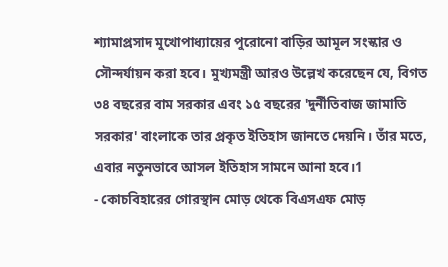শ্যামাপ্রসাদ মুখোপাধ্যায়ের পুরোনো বাড়ির আমূল সংস্কার ও সৌন্দর্যায়ন করা হবে। মুখ্যমন্ত্রী আরও উল্লেখ করেছেন যে, বিগত ৩৪ বছরের বাম সরকার এবং ১৫ বছরের 'দুর্নীতিবাজ জামাতি সরকার' বাংলাকে তার প্রকৃত ইতিহাস জানতে দেয়নি। তাঁর মতে, এবার নতুনভাবে আসল ইতিহাস সামনে আনা হবে।1
- কোচবিহারের গোরস্থান মোড় থেকে বিএসএফ মোড়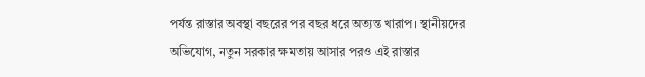পর্যন্ত রাস্তার অবস্থা বছরের পর বছর ধরে অত্যন্ত খারাপ। স্থানীয়দের অভিযোগ, নতুন সরকার ক্ষমতায় আসার পরও এই রাস্তার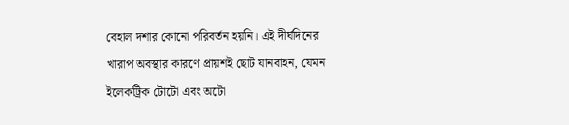বেহাল দশার কোনো পরিবর্তন হয়নি। এই দীর্ঘদিনের খারাপ অবস্থার কারণে প্রায়শই ছোট যানবাহন, যেমন ইলেকট্রিক টোটো এবং অটো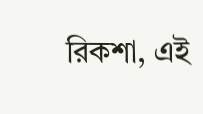রিকশা, এই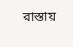রাস্তায়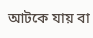আটকে যায় বা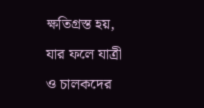ক্ষতিগ্রস্ত হয়, যার ফলে যাত্রী ও চালকদের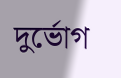দুর্ভোগ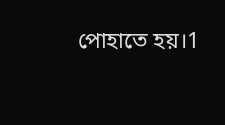পোহাতে হয়।1